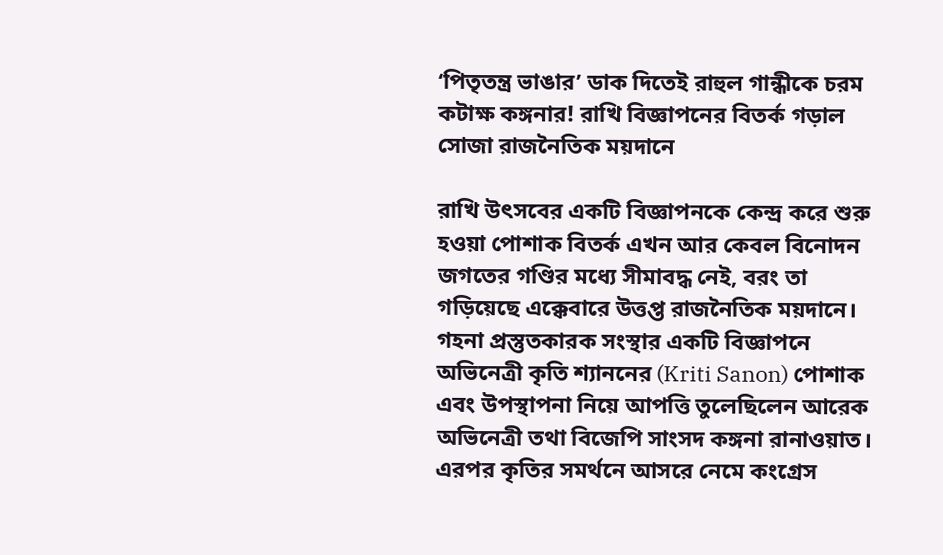‘পিতৃতন্ত্র ভাঙার’ ডাক দিতেই রাহুল গান্ধীকে চরম কটাক্ষ কঙ্গনার! রাখি বিজ্ঞাপনের বিতর্ক গড়াল সোজা রাজনৈতিক ময়দানে

রাখি উৎসবের একটি বিজ্ঞাপনকে কেন্দ্র করে শুরু হওয়া পোশাক বিতর্ক এখন আর কেবল বিনোদন জগতের গণ্ডির মধ্যে সীমাবদ্ধ নেই, বরং তা গড়িয়েছে এক্কেবারে উত্তপ্ত রাজনৈতিক ময়দানে। গহনা প্রস্তুতকারক সংস্থার একটি বিজ্ঞাপনে অভিনেত্রী কৃতি শ্যাননের (Kriti Sanon) পোশাক এবং উপস্থাপনা নিয়ে আপত্তি তুলেছিলেন আরেক অভিনেত্রী তথা বিজেপি সাংসদ কঙ্গনা রানাওয়াত। এরপর কৃতির সমর্থনে আসরে নেমে কংগ্রেস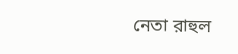নেতা রাহুল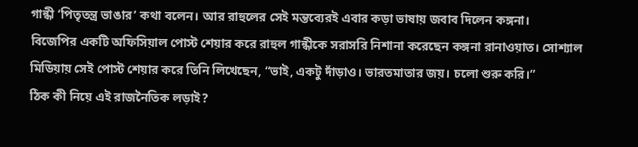গান্ধী ‘পিতৃতন্ত্র ভাঙার’ কথা বলেন। আর রাহুলের সেই মন্তব্যেরই এবার কড়া ভাষায় জবাব দিলেন কঙ্গনা।
বিজেপির একটি অফিসিয়াল পোস্ট শেয়ার করে রাহুল গান্ধীকে সরাসরি নিশানা করেছেন কঙ্গনা রানাওয়াত। সোশ্যাল মিডিয়ায় সেই পোস্ট শেয়ার করে তিনি লিখেছেন, “ভাই, একটু দাঁড়াও। ভারতমাতার জয়। চলো শুরু করি।”
ঠিক কী নিয়ে এই রাজনৈতিক লড়াই?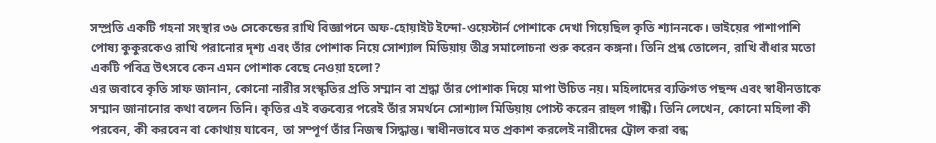সম্প্রতি একটি গহনা সংস্থার ৩৬ সেকেন্ডের রাখি বিজ্ঞাপনে অফ-হোয়াইট ইন্দো-ওয়েস্টার্ন পোশাকে দেখা গিয়েছিল কৃতি শ্যাননকে। ভাইয়ের পাশাপাশি পোষ্য কুকুরকেও রাখি পরানোর দৃশ্য এবং তাঁর পোশাক নিয়ে সোশ্যাল মিডিয়ায় তীব্র সমালোচনা শুরু করেন কঙ্গনা। তিনি প্রশ্ন তোলেন, রাখি বাঁধার মতো একটি পবিত্র উৎসবে কেন এমন পোশাক বেছে নেওয়া হলো?
এর জবাবে কৃতি সাফ জানান, কোনো নারীর সংস্কৃতির প্রতি সম্মান বা শ্রদ্ধা তাঁর পোশাক দিয়ে মাপা উচিত নয়। মহিলাদের ব্যক্তিগত পছন্দ এবং স্বাধীনতাকে সম্মান জানানোর কথা বলেন তিনি। কৃতির এই বক্তব্যের পরেই তাঁর সমর্থনে সোশ্যাল মিডিয়ায় পোস্ট করেন রাহুল গান্ধী। তিনি লেখেন, কোনো মহিলা কী পরবেন, কী করবেন বা কোথায় যাবেন, তা সম্পূর্ণ তাঁর নিজস্ব সিদ্ধান্ত। স্বাধীনভাবে মত প্রকাশ করলেই নারীদের ট্রোল করা বন্ধ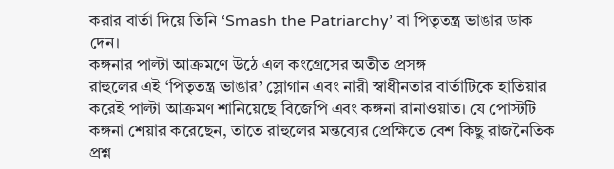করার বার্তা দিয়ে তিনি ‘Smash the Patriarchy’ বা পিতৃতন্ত্র ভাঙার ডাক দেন।
কঙ্গনার পাল্টা আক্রমণে উঠে এল কংগ্রেসের অতীত প্রসঙ্গ
রাহুলের এই ‘পিতৃতন্ত্র ভাঙার’ স্লোগান এবং নারী স্বাধীনতার বার্তাটিকে হাতিয়ার করেই পাল্টা আক্রমণ শানিয়েছে বিজেপি এবং কঙ্গনা রানাওয়াত। যে পোস্টটি কঙ্গনা শেয়ার করেছেন, তাতে রাহুলের মন্তব্যের প্রেক্ষিতে বেশ কিছু রাজনৈতিক প্রশ্ন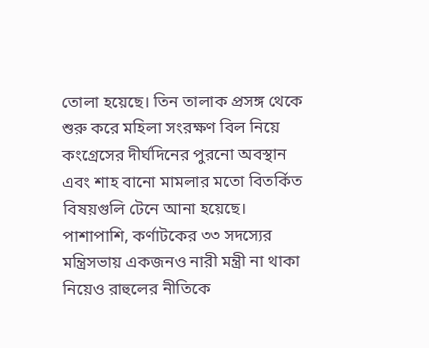তোলা হয়েছে। তিন তালাক প্রসঙ্গ থেকে শুরু করে মহিলা সংরক্ষণ বিল নিয়ে কংগ্রেসের দীর্ঘদিনের পুরনো অবস্থান এবং শাহ বানো মামলার মতো বিতর্কিত বিষয়গুলি টেনে আনা হয়েছে। পাশাপাশি, কর্ণাটকের ৩৩ সদস্যের মন্ত্রিসভায় একজনও নারী মন্ত্রী না থাকা নিয়েও রাহুলের নীতিকে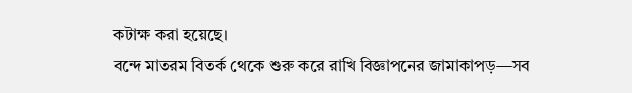কটাক্ষ করা হয়েছে।
বন্দে মাতরম বিতর্ক থেকে শুরু করে রাখি বিজ্ঞাপনের জামাকাপড়—সব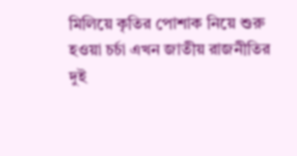মিলিয়ে কৃতির পোশাক নিয়ে শুরু হওয়া চর্চা এখন জাতীয় রাজনীতির দুই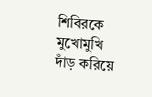শিবিরকে মুখোমুখি দাঁড় করিয়ে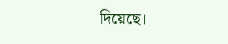দিয়েছে।